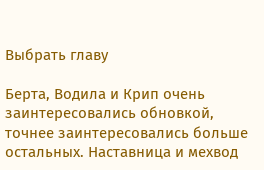Выбрать главу

Берта, Водила и Крип очень заинтересовались обновкой, точнее заинтересовались больше остальных. Наставница и мехвод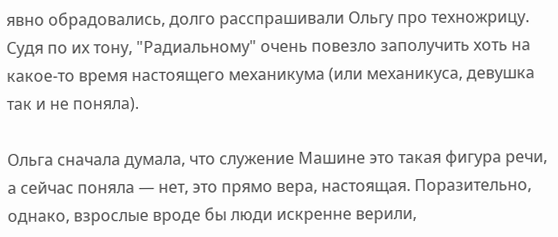явно обрадовались, долго расспрашивали Ольгу про техножрицу. Судя по их тону, "Радиальному" очень повезло заполучить хоть на какое-то время настоящего механикума (или механикуса, девушка так и не поняла).

Ольга сначала думала, что служение Машине это такая фигура речи, а сейчас поняла — нет, это прямо вера, настоящая. Поразительно, однако, взрослые вроде бы люди искренне верили,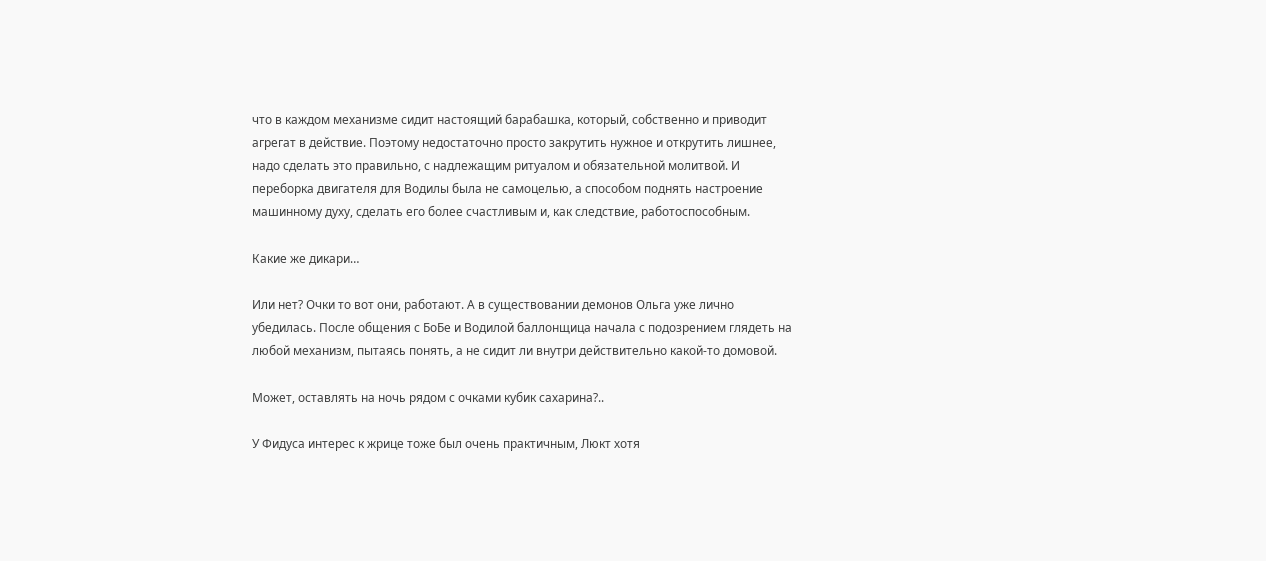что в каждом механизме сидит настоящий барабашка, который, собственно и приводит агрегат в действие. Поэтому недостаточно просто закрутить нужное и открутить лишнее, надо сделать это правильно, с надлежащим ритуалом и обязательной молитвой. И переборка двигателя для Водилы была не самоцелью, а способом поднять настроение машинному духу, сделать его более счастливым и, как следствие, работоспособным.

Какие же дикари…

Или нет? Очки то вот они, работают. А в существовании демонов Ольга уже лично убедилась. После общения с БоБе и Водилой баллонщица начала с подозрением глядеть на любой механизм, пытаясь понять, а не сидит ли внутри действительно какой-то домовой.

Может, оставлять на ночь рядом с очками кубик сахарина?..

У Фидуса интерес к жрице тоже был очень практичным, Люкт хотя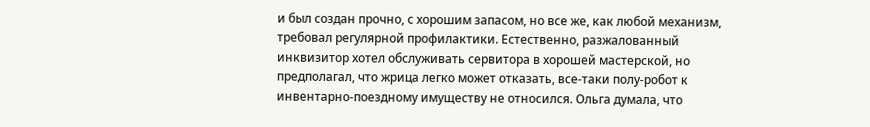и был создан прочно, с хорошим запасом, но все же, как любой механизм, требовал регулярной профилактики. Естественно, разжалованный инквизитор хотел обслуживать сервитора в хорошей мастерской, но предполагал, что жрица легко может отказать, все-таки полу-робот к инвентарно-поездному имуществу не относился. Ольга думала, что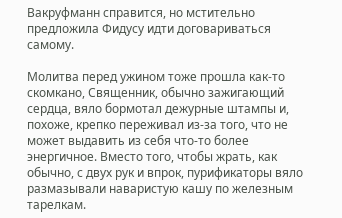Вакруфманн справится, но мстительно предложила Фидусу идти договариваться самому.

Молитва перед ужином тоже прошла как-то скомкано, Священник, обычно зажигающий сердца, вяло бормотал дежурные штампы и, похоже, крепко переживал из-за того, что не может выдавить из себя что-то более энергичное. Вместо того, чтобы жрать, как обычно, с двух рук и впрок, пурификаторы вяло размазывали наваристую кашу по железным тарелкам.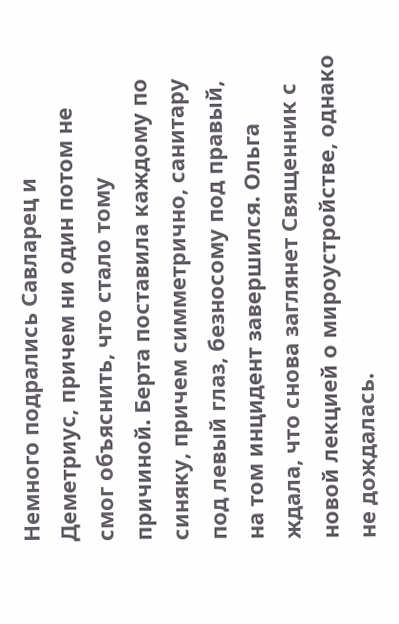Немного подрались Савларец и Деметриус, причем ни один потом не смог объяснить, что стало тому причиной. Берта поставила каждому по синяку, причем симметрично, санитару под левый глаз, безносому под правый, на том инцидент завершился. Ольга ждала, что снова заглянет Священник с новой лекцией о мироустройстве, однако не дождалась.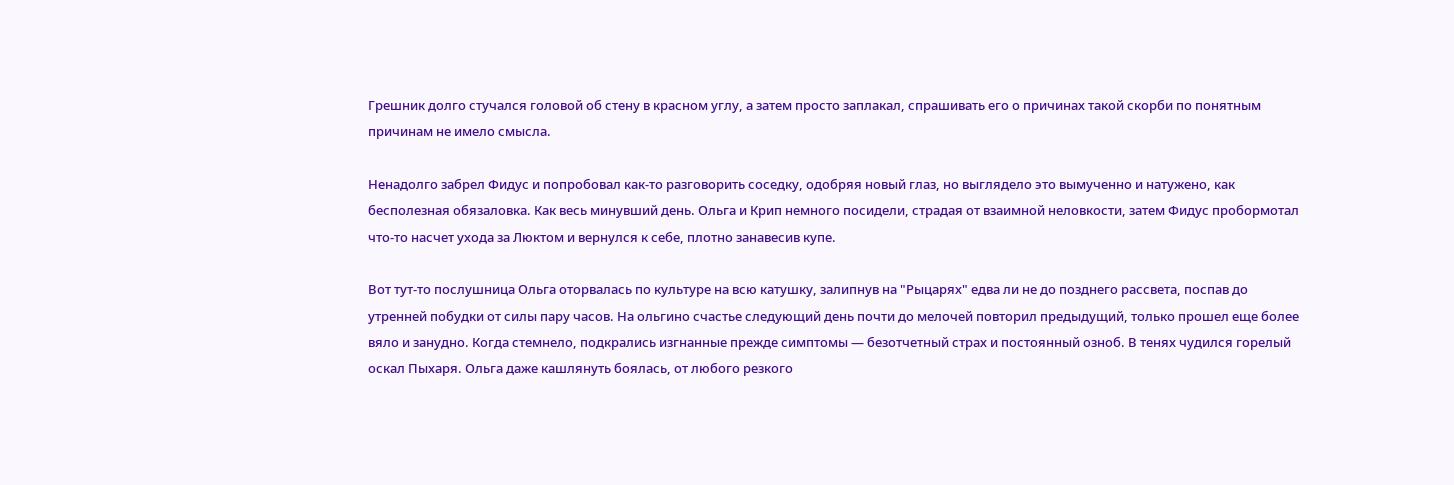Грешник долго стучался головой об стену в красном углу, а затем просто заплакал, спрашивать его о причинах такой скорби по понятным причинам не имело смысла.

Ненадолго забрел Фидус и попробовал как-то разговорить соседку, одобряя новый глаз, но выглядело это вымученно и натужено, как бесполезная обязаловка. Как весь минувший день. Ольга и Крип немного посидели, страдая от взаимной неловкости, затем Фидус пробормотал что-то насчет ухода за Люктом и вернулся к себе, плотно занавесив купе.

Вот тут-то послушница Ольга оторвалась по культуре на всю катушку, залипнув на "Рыцарях" едва ли не до позднего рассвета, поспав до утренней побудки от силы пару часов. На ольгино счастье следующий день почти до мелочей повторил предыдущий, только прошел еще более вяло и занудно. Когда стемнело, подкрались изгнанные прежде симптомы — безотчетный страх и постоянный озноб. В тенях чудился горелый оскал Пыхаря. Ольга даже кашлянуть боялась, от любого резкого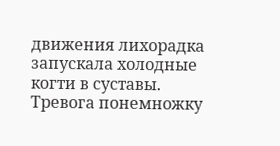движения лихорадка запускала холодные когти в суставы. Тревога понемножку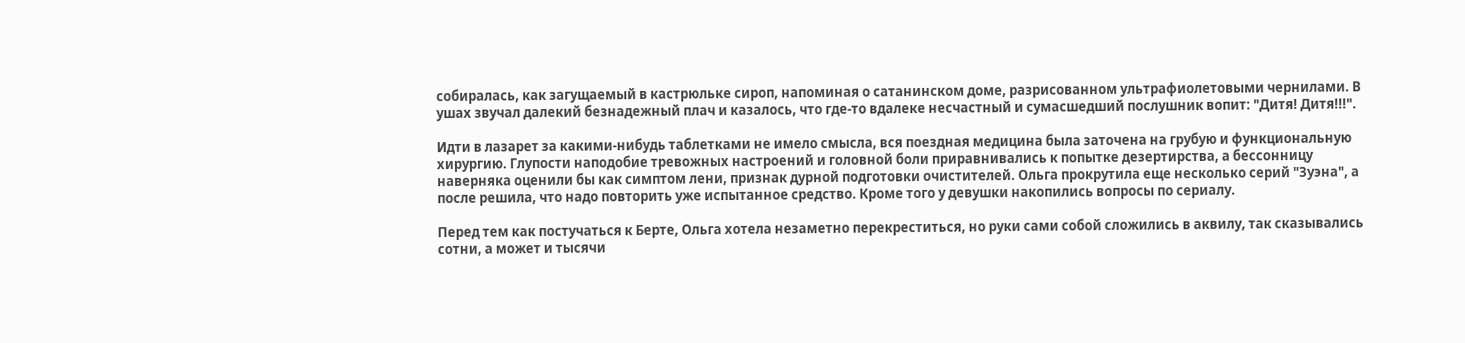собиралась, как загущаемый в кастрюльке сироп, напоминая о сатанинском доме, разрисованном ультрафиолетовыми чернилами. В ушах звучал далекий безнадежный плач и казалось, что где-то вдалеке несчастный и сумасшедший послушник вопит: "Дитя! Дитя!!!".

Идти в лазарет за какими-нибудь таблетками не имело смысла, вся поездная медицина была заточена на грубую и функциональную хирургию. Глупости наподобие тревожных настроений и головной боли приравнивались к попытке дезертирства, а бессонницу наверняка оценили бы как симптом лени, признак дурной подготовки очистителей. Ольга прокрутила еще несколько серий "Зуэна", а после решила, что надо повторить уже испытанное средство. Кроме того у девушки накопились вопросы по сериалу.

Перед тем как постучаться к Берте, Ольга хотела незаметно перекреститься, но руки сами собой сложились в аквилу, так сказывались сотни, а может и тысячи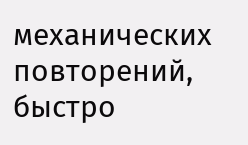механических повторений, быстро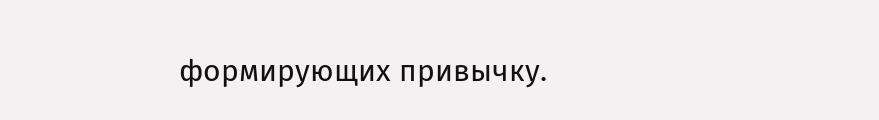формирующих привычку.